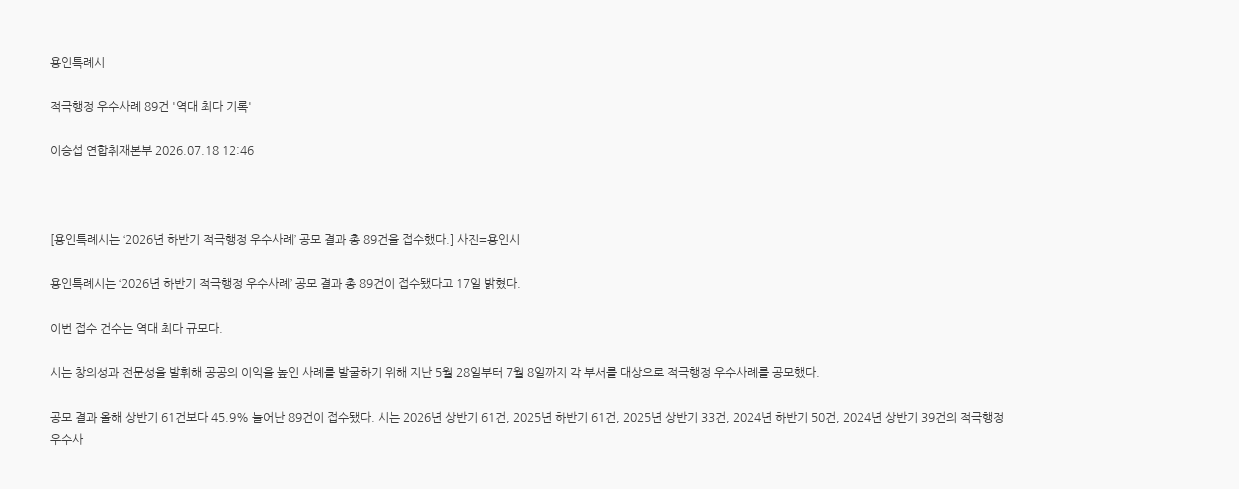용인특례시

적극행정 우수사례 89건 '역대 최다 기록'

이승섭 연합취재본부 2026.07.18 12:46



[용인특례시는 ‘2026년 하반기 적극행정 우수사례’ 공모 결과 총 89건을 접수했다.] 사진=용인시

용인특례시는 ‘2026년 하반기 적극행정 우수사례’ 공모 결과 총 89건이 접수됐다고 17일 밝혔다.

이번 접수 건수는 역대 최다 규모다.

시는 창의성과 전문성을 발휘해 공공의 이익을 높인 사례를 발굴하기 위해 지난 5월 28일부터 7월 8일까지 각 부서를 대상으로 적극행정 우수사례를 공모했다.

공모 결과 올해 상반기 61건보다 45.9% 늘어난 89건이 접수됐다. 시는 2026년 상반기 61건, 2025년 하반기 61건, 2025년 상반기 33건, 2024년 하반기 50건, 2024년 상반기 39건의 적극행정 우수사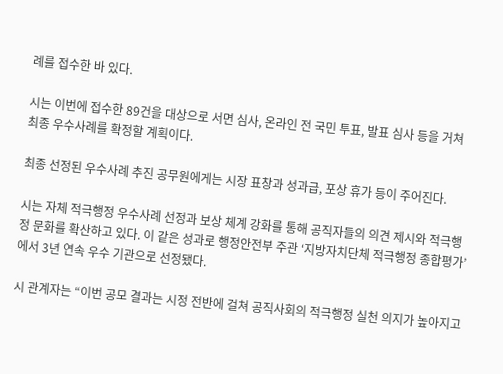례를 접수한 바 있다.

시는 이번에 접수한 89건을 대상으로 서면 심사, 온라인 전 국민 투표, 발표 심사 등을 거쳐 최종 우수사례를 확정할 계획이다.

최종 선정된 우수사례 추진 공무원에게는 시장 표창과 성과급, 포상 휴가 등이 주어진다.

시는 자체 적극행정 우수사례 선정과 보상 체계 강화를 통해 공직자들의 의견 제시와 적극행정 문화를 확산하고 있다. 이 같은 성과로 행정안전부 주관 ‘지방자치단체 적극행정 종합평가’에서 3년 연속 우수 기관으로 선정됐다.

시 관계자는 “이번 공모 결과는 시정 전반에 걸쳐 공직사회의 적극행정 실천 의지가 높아지고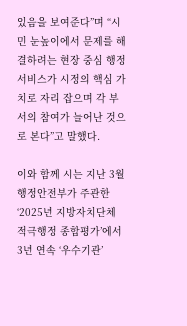있음을 보여준다”며 “시민 눈높이에서 문제를 해결하려는 현장 중심 행정서비스가 시정의 핵심 가치로 자리 잡으며 각 부서의 참여가 늘어난 것으로 본다”고 말했다.

이와 함께 시는 지난 3월 행정안전부가 주관한 ‘2025년 지방자치단체 적극행정 종합평가’에서 3년 연속 ‘우수기관’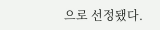으로 선정됐다.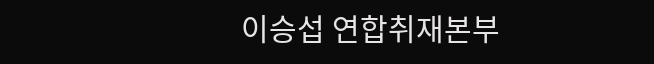이승섭 연합취재본부